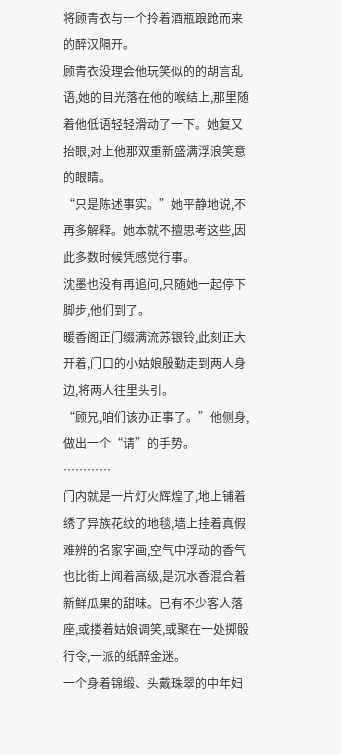将顾青衣与一个拎着酒瓶踉跄而来的醉汉隔开。
顾青衣没理会他玩笑似的的胡言乱语,她的目光落在他的喉结上,那里随着他低语轻轻滑动了一下。她复又抬眼,对上他那双重新盛满浮浪笑意的眼睛。
“只是陈述事实。”她平静地说,不再多解释。她本就不擅思考这些,因此多数时候凭感觉行事。
沈墨也没有再追问,只随她一起停下脚步,他们到了。
暖香阁正门缀满流苏银铃,此刻正大开着,门口的小姑娘殷勤走到两人身边,将两人往里头引。
“顾兄,咱们该办正事了。”他侧身,做出一个“请”的手势。
…………
门内就是一片灯火辉煌了,地上铺着绣了异族花纹的地毯,墙上挂着真假难辨的名家字画,空气中浮动的香气也比街上闻着高级,是沉水香混合着新鲜瓜果的甜味。已有不少客人落座,或搂着姑娘调笑,或聚在一处掷骰行令,一派的纸醉金迷。
一个身着锦缎、头戴珠翠的中年妇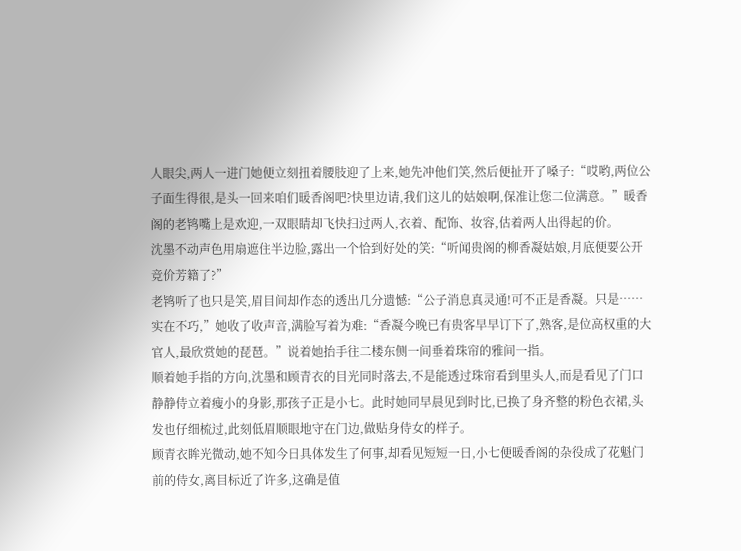人眼尖,两人一进门她便立刻扭着腰肢迎了上来,她先冲他们笑,然后便扯开了嗓子:“哎哟,两位公子面生得很,是头一回来咱们暖香阁吧?快里边请,我们这儿的姑娘啊,保准让您二位满意。”暖香阁的老鸨嘴上是欢迎,一双眼睛却飞快扫过两人,衣着、配饰、妆容,估着两人出得起的价。
沈墨不动声色用扇遮住半边脸,露出一个恰到好处的笑:“听闻贵阁的柳香凝姑娘,月底便要公开竞价芳籍了?”
老鸨听了也只是笑,眉目间却作态的透出几分遗憾:“公子消息真灵通!可不正是香凝。只是……实在不巧,”她收了收声音,满脸写着为难:“香凝今晚已有贵客早早订下了,熟客,是位高权重的大官人,最欣赏她的琵琶。”说着她抬手往二楼东侧一间垂着珠帘的雅间一指。
顺着她手指的方向,沈墨和顾青衣的目光同时落去,不是能透过珠帘看到里头人,而是看见了门口静静侍立着瘦小的身影,那孩子正是小七。此时她同早晨见到时比,已换了身齐整的粉色衣裙,头发也仔细梳过,此刻低眉顺眼地守在门边,做贴身侍女的样子。
顾青衣眸光微动,她不知今日具体发生了何事,却看见短短一日,小七便暖香阁的杂役成了花魁门前的侍女,离目标近了许多,这确是值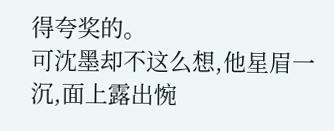得夸奖的。
可沈墨却不这么想,他星眉一沉,面上露出惋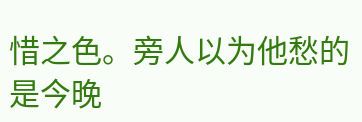惜之色。旁人以为他愁的是今晚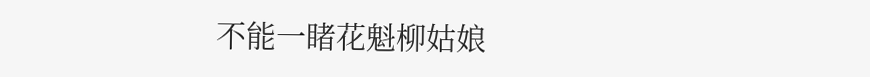不能一睹花魁柳姑娘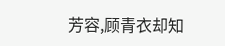芳容,顾青衣却知